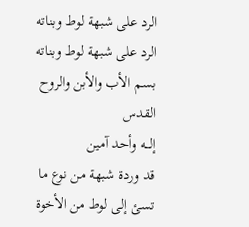الرد على شبهة لوط وبناته
الرد على شبهة لوط وبناته
بسم الأب والأبن والروح القدس
إلـــه وأحد آمين
قد وردة شبهة من نوع ما تسئ إلى لوط من الأخوة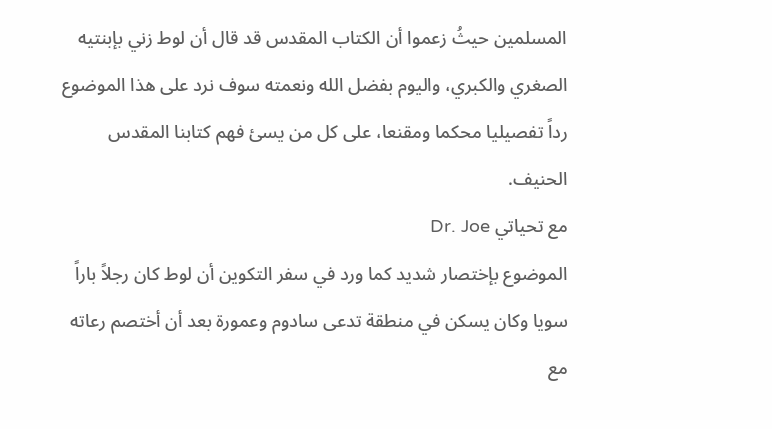المسلمين حيثُ زعموا أن الكتاب المقدس قد قال أن لوط زني بإبنتيه الصغري والكبري، واليوم بفضل الله ونعمته سوف نرد على هذا الموضوع رداً تفصيليا محكما ومقنعا، على كل من يسئ فهم كتابنا المقدس الحنيف.
مع تحياتي Dr. Joe
الموضوع بإختصار شديد كما ورد في سفر التكوين أن لوط كان رجلاً باراً سويا وكان يسكن في منطقة تدعى سادوم وعمورة بعد أن أختصم رعاته مع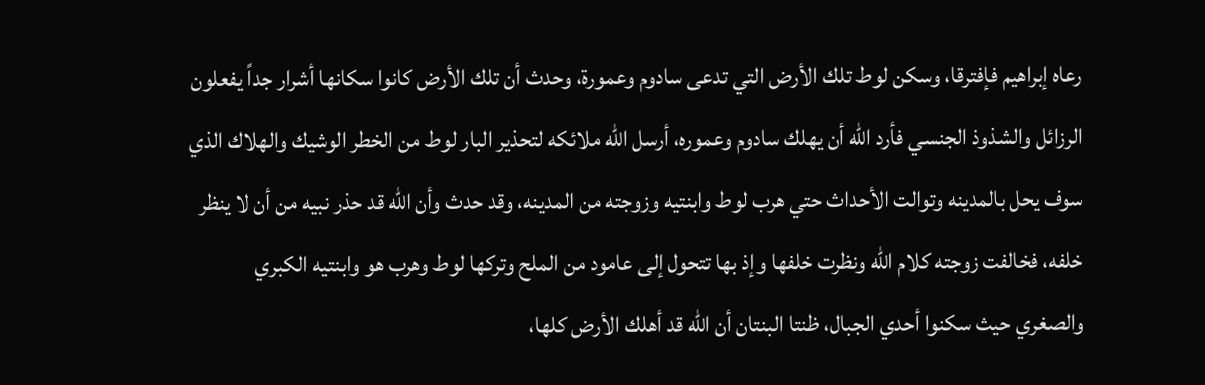رعاه إبراهيم فإفترقا، وسكن لوط تلك الأرض التي تدعى سادوم وعمورة، وحدث أن تلك الأرض كانوا سكانها أشرار جداً يفعلون الرزائل والشذوذ الجنسي فأرد الله أن يهلك سادوم وعموره، أرسل الله ملائكه لتحذير البار لوط من الخطر الوشيك والهلاك الذي سوف يحل بالمدينه وتوالت الأحداث حتي هرب لوط وابنتيه وزوجته من المدينه، وقد حدث وأن الله قد حذر نبيه من أن لا ينظر خلفه، فخالفت زوجته كلام الله ونظرت خلفها وإذ بها تتحول إلى عامود من الملح وتركها لوط وهرب هو وابنتيه الكبري والصغري حيث سكنوا أحدي الجبال، ظنتا البنتان أن الله قد أهلك الأرض كلها،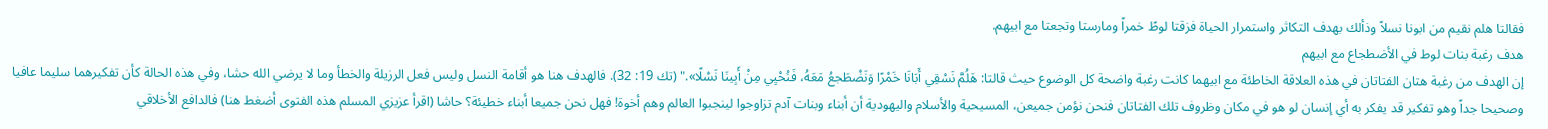فقالتا هلم نقيم من ابونا نسلاً وذألك بهدف التكاثر واستمرار الحياة فزقتا لوطً خمراً ومارستا وتجعتا مع ابيهم.
هدف رغبة بنات لوط في الأضطجاع مع ابيهم
إن الهدف من رغبة هتان الفتاتان في هذه العلاقة الخاطئة مع ابيهما كانت رغبة واضحة كل الوضوع حيث قالتا: هَلُمَّ نَسْقِي أَبَانَا خَمْرًا وَنَضْطَجعُ مَعَهُ، فَنُحْيِي مِنْ أَبِينَا نَسْلًا»." (تك 19: 32). فالهدف هنا هو أقامة النسل وليس فعل الرزيلة والخطأ وما لا يرضي الله حشا، وفي هذه الحالة كأن تفكيرهما سليما عافيا وصحيحا جداً وهو تفكير قد يفكر به أي إنسان لو هو في مكان وظروف تلك الفتاتان فنحن نؤمن جميعن، المسيحية والأسلام واليهودية أن أبناء وبنات آدم تزاوجوا لينجبوا العالم وهم أخوة! فهل نحن جميعا أبناء خطيئة؟ حاشا (اقرأ عزيزي المسلم هذه الفتوى أضغط هنا) فالدافع الأخلاقي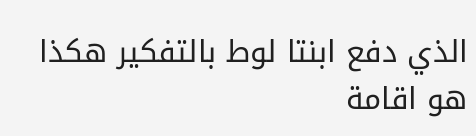الذي دفع ابنتا لوط بالتفكير هكذا هو اقامة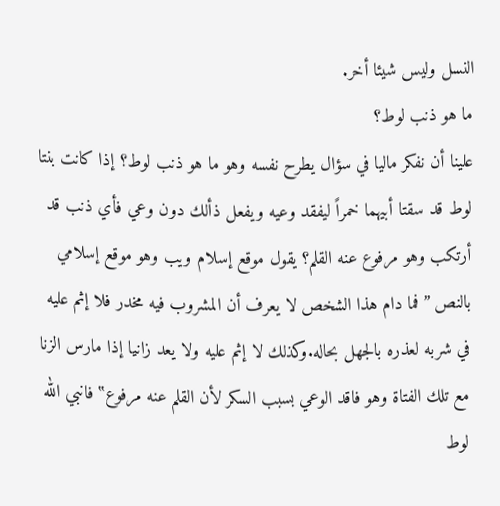النسل وليس شيئا أخر.
ما هو ذنب لوط؟
علينا أن نفكر ماليا في سؤال يطرح نفسه وهو ما هو ذنب لوط؟ إذا كانت بنتا لوط قد سقتا أبيهما خمراً ليفقد وعيه ويفعل ذألك دون وعي فأي ذنب قد أرتكب وهو مرفوع عنه القلم؟ يقول موقع إسلام ويب وهو موقع إسلامي بالنص ”فما دام هذا الشخص لا يعرف أن المشروب فيه مخدر فلا إثم عليه في شربه لعذره بالجهل بحاله.وكذلك لا إثم عليه ولا يعد زانيا إذا مارس الزنا مع تلك الفتاة وهو فاقد الوعي بسبب السكر لأن القلم عنه مرفوع‟ فانبي الله لوط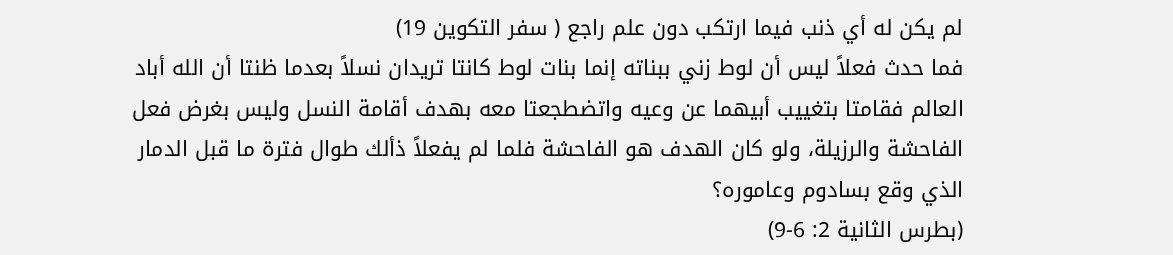لم يكن له أي ذنب فيما ارتكب دون علم راجع ( سفر التكوين 19)
فما حدث فعلاً ليس أن لوط زني ببناته إنما بنات لوط كانتا تريدان نسلاً بعدما ظنتا أن الله أباد العالم فقامتا بتغييب أبيهما عن وعيه واتضطجعتا معه بهدف أقامة النسل وليس بغرض فعل الفاحشة والرزيلة، ولو كان الهدف هو الفاحشة فلما لم يفعلاً ذألك طوال فترة ما قبل الدمار الذي وقع بسادوم وعاموره؟
(بطرس الثانية 2: 6-9)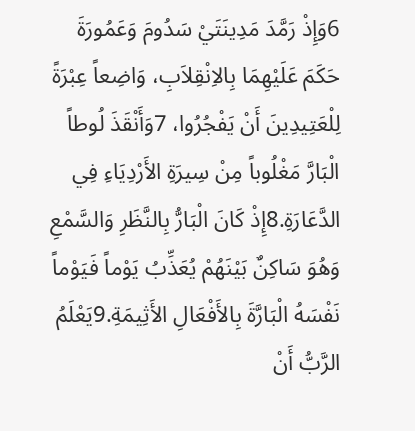6وَإِذْ رَمَّدَ مَدِينَتَيْ سَدُومَ وَعَمُورَةَ حَكَمَ عَلَيْهِمَا بِالاِنْقِلاَبِ، وَاضِعاً عِبْرَةً لِلْعَتِيدِينَ أَنْ يَفْجُرُوا، 7وَأَنْقَذَ لُوطاً الْبَارَّ مَغْلُوباً مِنْ سِيرَةِ الأَرْدِيَاءِ فِي الدَّعَارَةِ.8إِذْ كَانَ الْبَارُّ بِالنَّظَرِ وَالسَّمْعِ وَهُوَ سَاكِنٌ بَيْنَهُمْ يُعَذِّبُ يَوْماً فَيَوْماً نَفْسَهُ الْبَارَّةَ بِالأَفْعَالِ الأَثِيمَةِ.9يَعْلَمُ الرَّبُّ أَنْ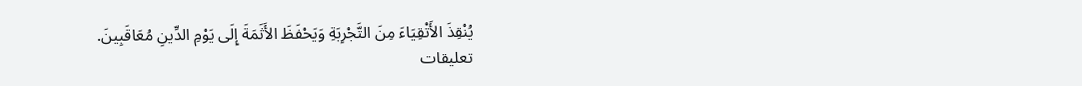يُنْقِذَ الأَتْقِيَاءَ مِنَ التَّجْرِبَةِ وَيَحْفَظَ الأَثَمَةَ إِلَى يَوْمِ الدِّينِ مُعَاقَبِينَ.
تعليقات